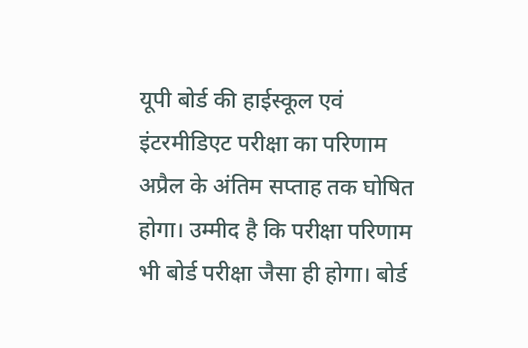यूपी बोर्ड की हाईस्कूल एवं इंटरमीडिएट परीक्षा का परिणाम अप्रैल के अंतिम सप्ताह तक घोषित होगा। उम्मीद है कि परीक्षा परिणाम भी बोर्ड परीक्षा जैसा ही होगा। बोर्ड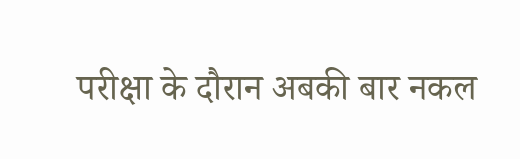परीक्षा के दौरान अबकी बार नकल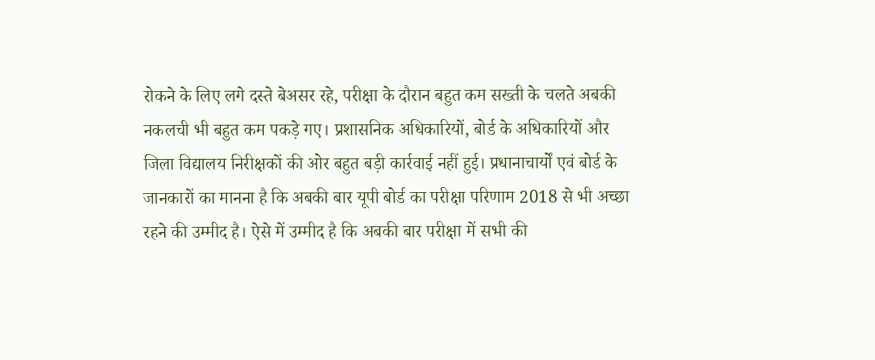रोकने के लिए लगे दस्ते बेअसर रहे, परीक्षा के दौरान बहुत कम सख्ती के चलते अबकी नकलची भी बहुत कम पकड़े गए। प्रशासनिक अधिकारियों, बोर्ड के अधिकारियों और जिला विद्यालय निरीक्षकों की ओर बहुत बड़ी कार्रवाई नहीं हुई। प्रधानाचार्यों एवं बोर्ड के जानकारों का मानना है कि अबकी बार यूपी बोर्ड का परीक्षा परिणाम 2018 से भी अच्छा रहने की उम्मीद है। ऐसे में उम्मीद है कि अबकी बार परीक्षा में सभी की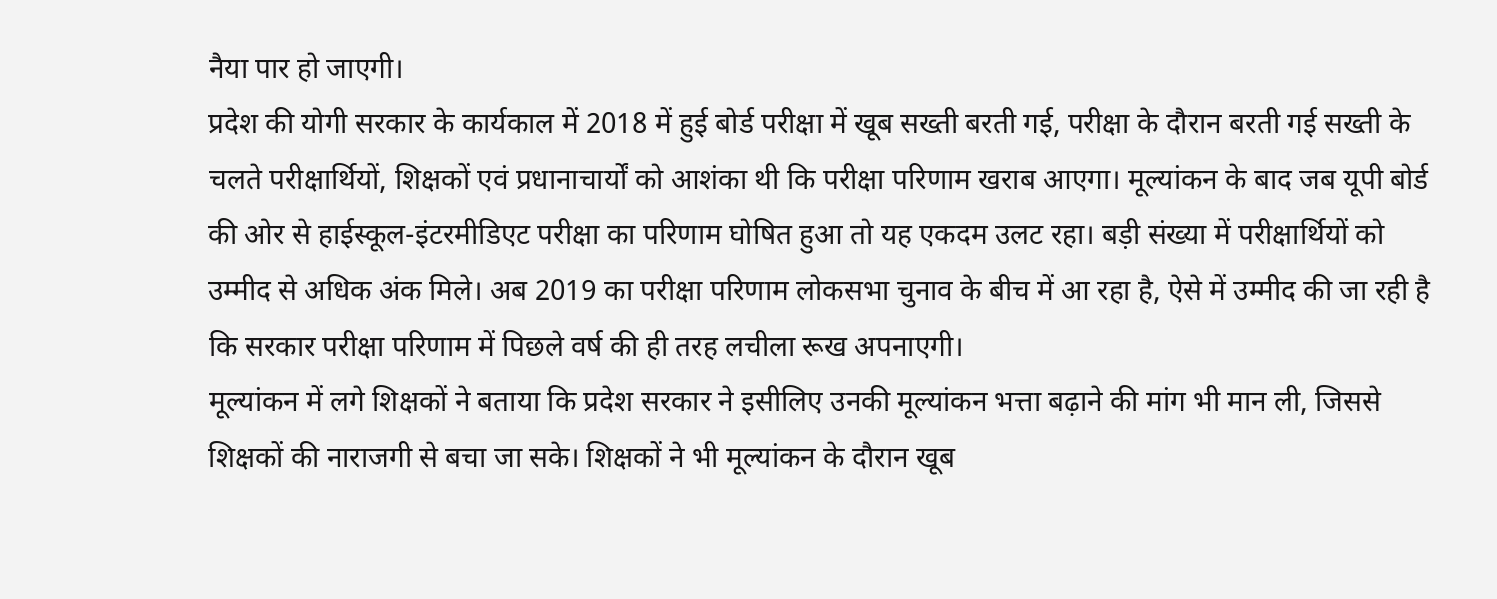नैया पार हो जाएगी।
प्रदेश की योगी सरकार के कार्यकाल में 2018 में हुई बोर्ड परीक्षा में खूब सख्ती बरती गई, परीक्षा के दौरान बरती गई सख्ती के चलते परीक्षार्थियों, शिक्षकों एवं प्रधानाचार्यों को आशंका थी कि परीक्षा परिणाम खराब आएगा। मूल्यांकन के बाद जब यूपी बोर्ड की ओर से हाईस्कूल-इंटरमीडिएट परीक्षा का परिणाम घोषित हुआ तो यह एकदम उलट रहा। बड़ी संख्या में परीक्षार्थियों को उम्मीद से अधिक अंक मिले। अब 2019 का परीक्षा परिणाम लोकसभा चुनाव के बीच में आ रहा है, ऐसे में उम्मीद की जा रही है कि सरकार परीक्षा परिणाम में पिछले वर्ष की ही तरह लचीला रूख अपनाएगी।
मूल्यांकन में लगे शिक्षकों ने बताया कि प्रदेश सरकार ने इसीलिए उनकी मूल्यांकन भत्ता बढ़ाने की मांग भी मान ली, जिससे शिक्षकों की नाराजगी से बचा जा सके। शिक्षकों ने भी मूल्यांकन के दौरान खूब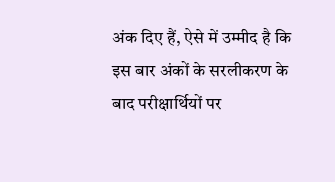अंक दिए हैं, ऐसे में उम्मीद है कि इस बार अंकों के सरलीकरण के बाद परीक्षार्थियों पर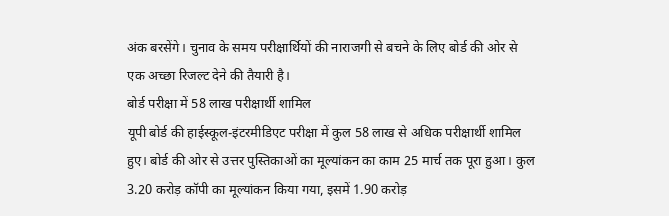अंक बरसेंगे। चुनाव के समय परीक्षार्थियों की नाराजगी से बचने के लिए बोर्ड की ओर से एक अच्छा रिजल्ट देने की तैयारी है।
बोर्ड परीक्षा में 58 लाख परीक्षार्थी शामिल
यूपी बोर्ड की हाईस्कूल-इंटरमीडिएट परीक्षा में कुल 58 लाख से अधिक परीक्षार्थी शामिल हुए। बोर्ड की ओर से उत्तर पुस्तिकाओं का मूल्यांकन का काम 25 मार्च तक पूरा हुआ। कुल 3.20 करोड़ कॉपी का मूल्यांकन किया गया, इसमें 1.90 करोड़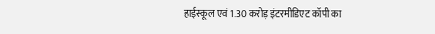हाईस्कूल एवं 1.30 करोड़ इंटरमीडिएट कॉपी का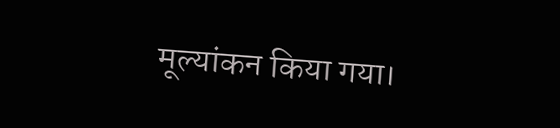मूल्यांकन किया गया।